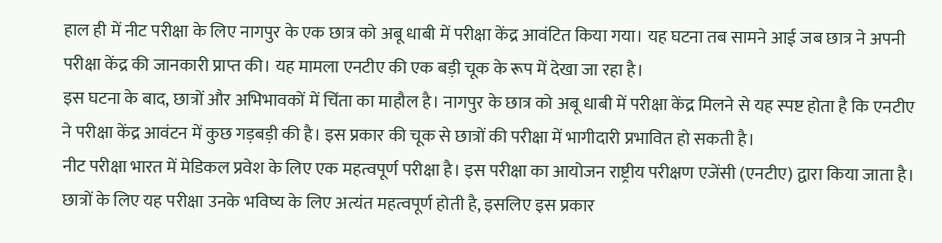हाल ही में नीट परीक्षा के लिए नागपुर के एक छात्र को अबू धाबी में परीक्षा केंद्र आवंटित किया गया। यह घटना तब सामने आई जब छात्र ने अपनी परीक्षा केंद्र की जानकारी प्राप्त की। यह मामला एनटीए की एक बड़ी चूक के रूप में देखा जा रहा है।
इस घटना के बाद, छात्रों और अभिभावकों में चिंता का माहौल है। नागपुर के छात्र को अबू धाबी में परीक्षा केंद्र मिलने से यह स्पष्ट होता है कि एनटीए ने परीक्षा केंद्र आवंटन में कुछ गड़बड़ी की है। इस प्रकार की चूक से छात्रों की परीक्षा में भागीदारी प्रभावित हो सकती है।
नीट परीक्षा भारत में मेडिकल प्रवेश के लिए एक महत्वपूर्ण परीक्षा है। इस परीक्षा का आयोजन राष्ट्रीय परीक्षण एजेंसी (एनटीए) द्वारा किया जाता है। छात्रों के लिए यह परीक्षा उनके भविष्य के लिए अत्यंत महत्वपूर्ण होती है, इसलिए इस प्रकार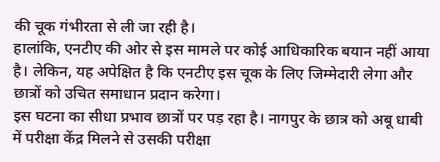की चूक गंभीरता से ली जा रही है।
हालांकि, एनटीए की ओर से इस मामले पर कोई आधिकारिक बयान नहीं आया है। लेकिन, यह अपेक्षित है कि एनटीए इस चूक के लिए जिम्मेदारी लेगा और छात्रों को उचित समाधान प्रदान करेगा।
इस घटना का सीधा प्रभाव छात्रों पर पड़ रहा है। नागपुर के छात्र को अबू धाबी में परीक्षा केंद्र मिलने से उसकी परीक्षा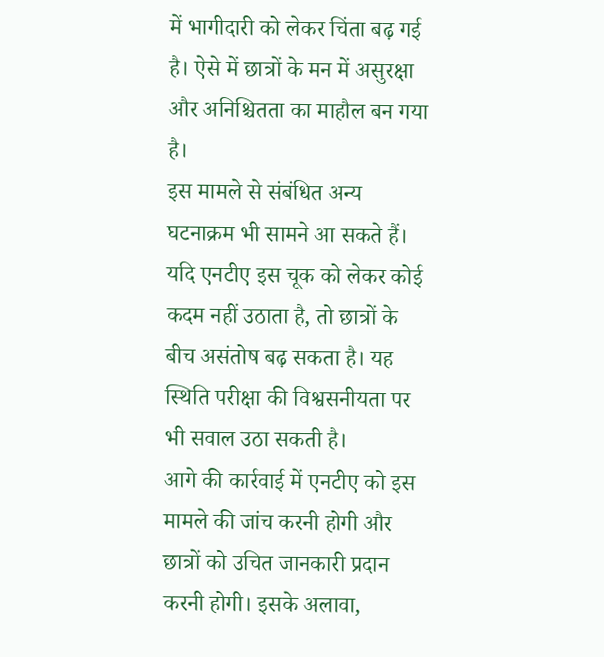में भागीदारी को लेकर चिंता बढ़ गई है। ऐसे में छात्रों के मन में असुरक्षा और अनिश्चितता का माहौल बन गया है।
इस मामले से संबंधित अन्य घटनाक्रम भी सामने आ सकते हैं। यदि एनटीए इस चूक को लेकर कोई कदम नहीं उठाता है, तो छात्रों के बीच असंतोष बढ़ सकता है। यह स्थिति परीक्षा की विश्वसनीयता पर भी सवाल उठा सकती है।
आगे की कार्रवाई में एनटीए को इस मामले की जांच करनी होगी और छात्रों को उचित जानकारी प्रदान करनी होगी। इसके अलावा,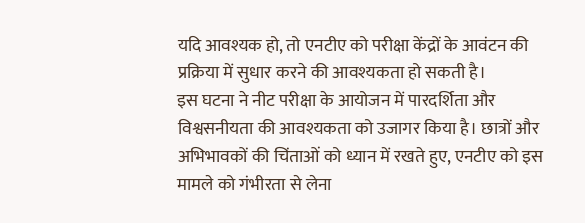यदि आवश्यक हो, तो एनटीए को परीक्षा केंद्रों के आवंटन की प्रक्रिया में सुधार करने की आवश्यकता हो सकती है।
इस घटना ने नीट परीक्षा के आयोजन में पारदर्शिता और विश्वसनीयता की आवश्यकता को उजागर किया है। छात्रों और अभिभावकों की चिंताओं को ध्यान में रखते हुए, एनटीए को इस मामले को गंभीरता से लेना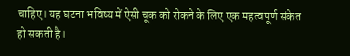चाहिए। यह घटना भविष्य में ऐसी चूक को रोकने के लिए एक महत्वपूर्ण संकेत हो सकती है।